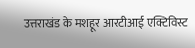उत्तराखंड के मशहूर आरटीआई एक्टिविस्ट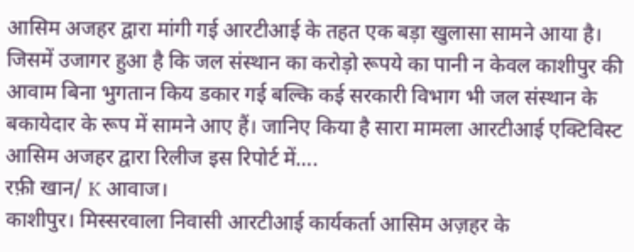आसिम अजहर द्वारा मांगी गई आरटीआई के तहत एक बड़ा खुलासा सामने आया है। जिसमें उजागर हुआ है कि जल संस्थान का करोड़ो रूपये का पानी न केवल काशीपुर की आवाम बिना भुगतान किय डकार गई बल्कि कई सरकारी विभाग भी जल संस्थान के बकायेदार के रूप में सामने आए हैं। जानिए किया है सारा मामला आरटीआई एक्टिविस्ट आसिम अजहर द्वारा रिलीज इस रिपोर्ट में….
रफ़ी खान/ K आवाज।
काशीपुर। मिस्सरवाला निवासी आरटीआई कार्यकर्ता आसिम अज़हर के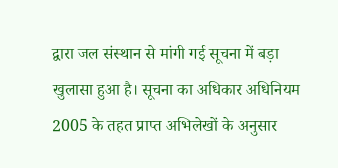द्वारा जल संस्थान से मांगी गई सूचना में बड़ा खुलासा हुआ है। सूचना का अधिकार अधिनियम 2005 के तहत प्राप्त अभिलेखों के अनुसार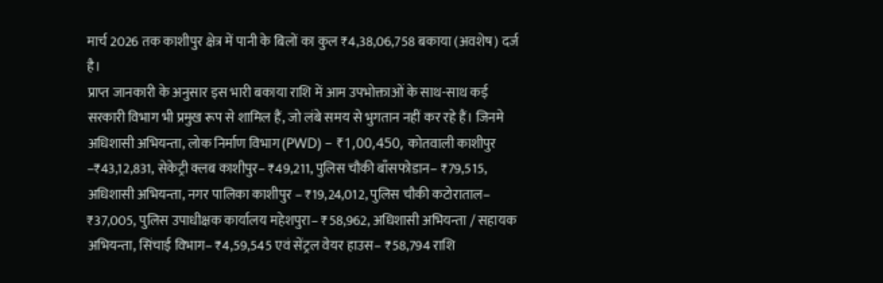मार्च 2026 तक काशीपुर क्षेत्र में पानी के बिलों का कुल ₹4,38,06,758 बकाया (अवशेष) दर्ज है।
प्राप्त जानकारी के अनुसार इस भारी बकाया राशि में आम उपभोक्ताओं के साथ-साथ कई सरकारी विभाग भी प्रमुख रूप से शामिल हैं, जो लंबे समय से भुगतान नहीं कर रहे हैं। जिनमे अधिशासी अभियन्ता, लोक निर्माण विभाग (PWD) – ₹1,00,450, कोतवाली काशीपुर –₹43,12,831, सेकेट्री क्लब काशीपुर– ₹49,211, पुलिस चौकी बाँसफोडान– ₹79,515, अधिशासी अभियन्ता, नगर पालिका काशीपुर – ₹19,24,012, पुलिस चौकी कटोराताल– ₹37,005, पुलिस उपाधीक्षक कार्यालय महेशपुरा– ₹58,962, अधिशासी अभियन्ता / सहायक अभियन्ता, सिंचाई विभाग– ₹4,59,545 एवं सेंट्रल वेयर हाउस– ₹58,794 राशि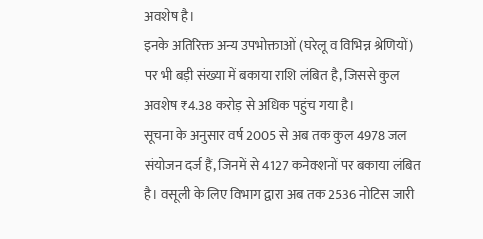अवशेष है।
इनके अतिरिक्त अन्य उपभोक्ताओं (घरेलू व विभिन्न श्रेणियों) पर भी बड़ी संख्या में बकाया राशि लंबित है, जिससे कुल अवशेष ₹4.38 करोड़ से अधिक पहुंच गया है।
सूचना के अनुसार वर्ष 2005 से अब तक कुल 4978 जल संयोजन दर्ज हैं, जिनमें से 4127 कनेक्शनों पर बकाया लंबित है। वसूली के लिए विभाग द्वारा अब तक 2536 नोटिस जारी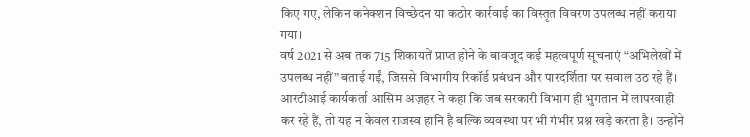किए गए, लेकिन कनेक्शन विच्छेदन या कठोर कार्रवाई का विस्तृत विवरण उपलब्ध नहीं कराया गया।
वर्ष 2021 से अब तक 715 शिकायतें प्राप्त होने के बावजूद कई महत्वपूर्ण सूचनाएं “अभिलेखों में उपलब्ध नहीं” बताई गईं, जिससे विभागीय रिकॉर्ड प्रबंधन और पारदर्शिता पर सवाल उठ रहे हैं।
आरटीआई कार्यकर्ता आसिम अज़हर ने कहा कि जब सरकारी विभाग ही भुगतान में लापरवाही कर रहे हैं, तो यह न केवल राजस्व हानि है बल्कि व्यवस्था पर भी गंभीर प्रश्न खड़े करता है। उन्होंने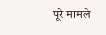पूरे मामले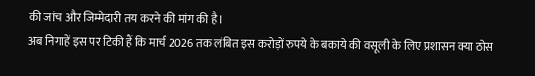की जांच और जिम्मेदारी तय करने की मांग की है।
अब निगाहें इस पर टिकी हैं कि मार्च 2026 तक लंबित इस करोड़ों रुपये के बकाये की वसूली के लिए प्रशासन क्या ठोस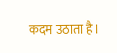कदम उठाता है।